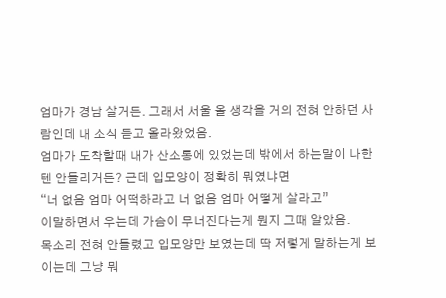엄마가 경남 살거든. 그래서 서울 올 생각을 거의 전혀 안하던 사람인데 내 소식 듣고 올라왔었음.
엄마가 도착할때 내가 산소통에 있었는데 밖에서 하는말이 나한텐 안들리거든? 근데 입모양이 정확히 뭐였냐면
“너 없음 엄마 어떡하라고 너 없음 엄마 어떻게 살라고”
이말하면서 우는데 가슴이 무너진다는게 뭔지 그때 알았음.
목소리 전혀 안들렸고 입모양만 보였는데 딱 저렇게 말하는게 보이는데 그냥 뭐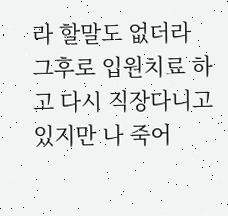라 할말도 없더라
그후로 입원치료 하고 다시 직장다니고 있지만 나 죽어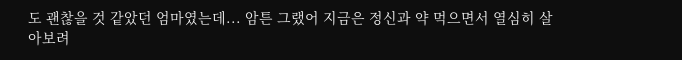도 괜찮을 것 같았던 엄마였는데... 암튼 그랬어 지금은 정신과 약 먹으면서 열심히 살아보려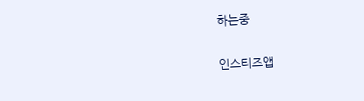하는중

인스티즈앱